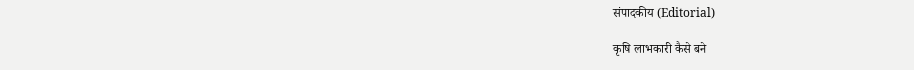संपादकीय (Editorial)

कृषि लाभकारी कैसे बने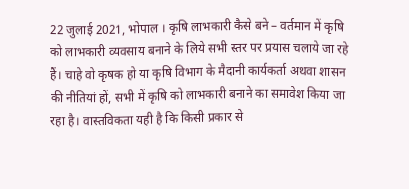22 जुलाई 2021, भोपाल । कृषि लाभकारी कैसे बने – वर्तमान में कृषि को लाभकारी व्यवसाय बनाने के लिये सभी स्तर पर प्रयास चलाये जा रहे हैं। चाहे वो कृषक हो या कृषि विभाग के मैदानी कार्यकर्ता अथवा शासन की नीतियां हों, सभी में कृषि को लाभकारी बनाने का समावेश किया जा रहा है। वास्तविकता यही है कि किसी प्रकार से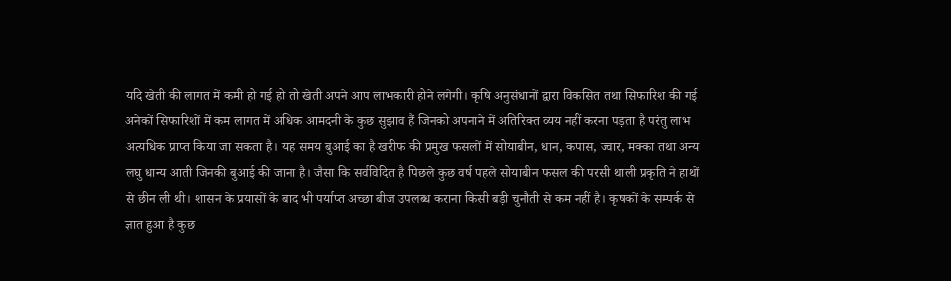यदि खेती की लागत में कमी हो गई हो तो खेती अपने आप लाभकारी होने लगेगी। कृषि अनुसंधानों द्वारा विकसित तथा सिफारिश की गई अनेकों सिफारिशों में कम लागत में अधिक आमदनी के कुछ सुझाव हैं जिनको अपनाने में अतिरिक्त व्यय नहीं करना पड़ता है परंतु लाभ अत्यधिक प्राप्त किया जा सकता है। यह समय बुआई का है खरीफ की प्रमुख फसलों में सोयाबीन, धान, कपास, ज्वार, मक्का तथा अन्य लघु धान्य आती जिनकी बुआई की जाना है। जैसा कि सर्वविदित है पिछले कुछ वर्ष पहले सोयाबीन फसल की परसी थाली प्रकृति ने हाथों से छीन ली थी। शासन के प्रयासों के बाद भी पर्याप्त अच्छा बीज उपलब्ध कराना किसी बड़ी चुनौती से कम नहीं है। कृषकों के सम्पर्क से ज्ञात हुआ है कुछ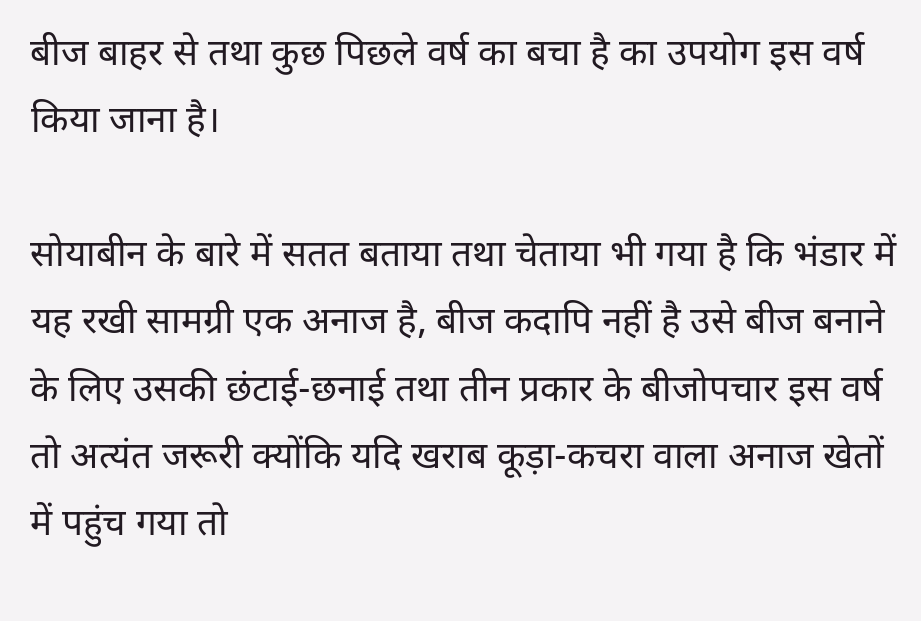बीज बाहर से तथा कुछ पिछले वर्ष का बचा है का उपयोग इस वर्ष किया जाना है।

सोयाबीन के बारे में सतत बताया तथा चेताया भी गया है कि भंडार में यह रखी सामग्री एक अनाज है, बीज कदापि नहीं है उसे बीज बनाने के लिए उसकी छंटाई-छनाई तथा तीन प्रकार के बीजोपचार इस वर्ष तो अत्यंत जरूरी क्योंकि यदि खराब कूड़ा-कचरा वाला अनाज खेतों में पहुंच गया तो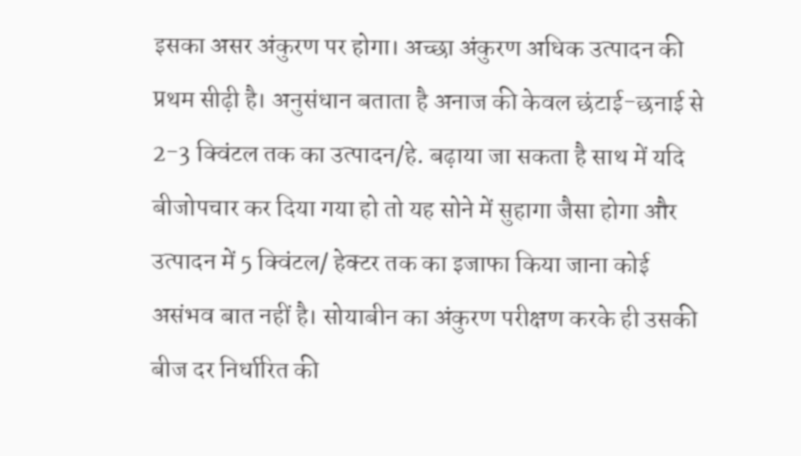इसका असर अंकुरण पर होगा। अच्छा अंकुरण अधिक उत्पादन की प्रथम सीढ़ी है। अनुसंधान बताता है अनाज की केवल छंटाई-छनाई से 2-3 क्विंटल तक का उत्पादन/हे. बढ़ाया जा सकता है साथ में यदि बीजोपचार कर दिया गया हो तो यह सोने में सुहागा जैसा होगा और उत्पादन में 5 क्विंटल/ हेक्टर तक का इजाफा किया जाना कोई असंभव बात नहीं है। सोयाबीन का अंकुरण परीक्षण करके ही उसकी बीज दर निर्धारित की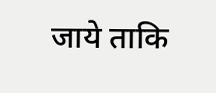जाये ताकि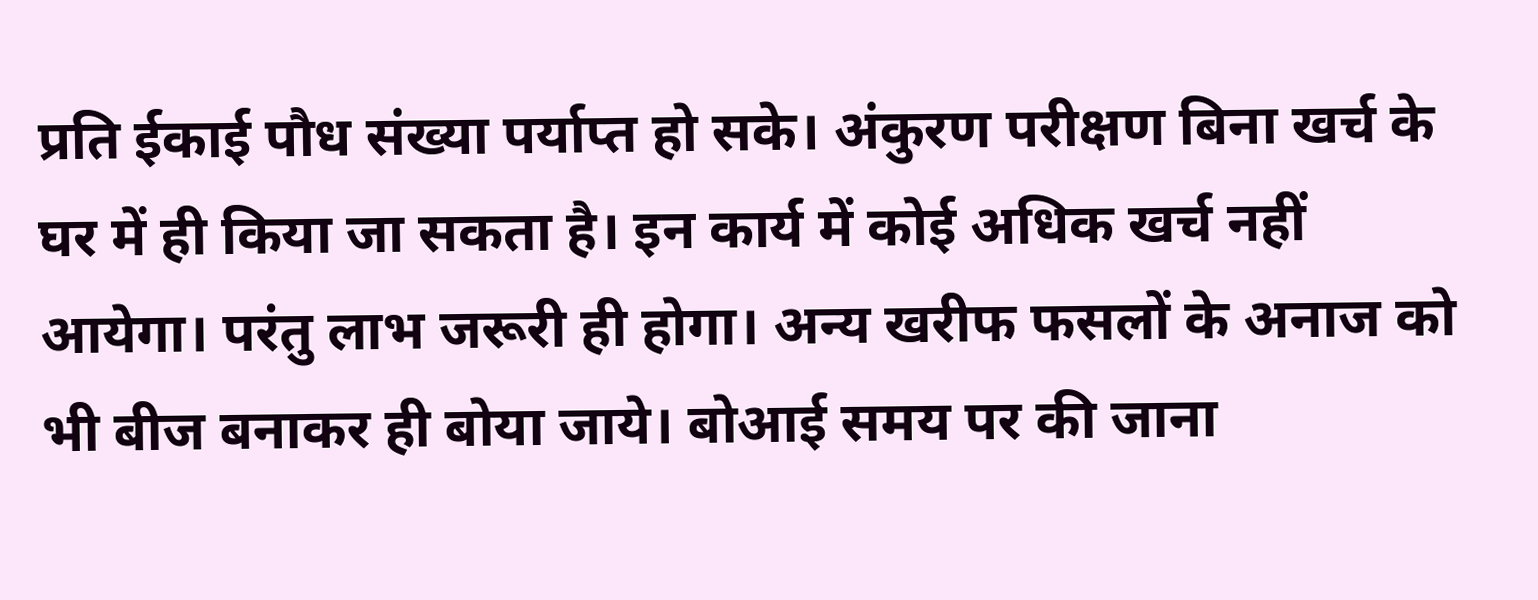प्रति ईकाई पौध संख्या पर्याप्त हो सके। अंकुरण परीक्षण बिना खर्च के घर में ही किया जा सकता है। इन कार्य में कोई अधिक खर्च नहीं आयेगा। परंतु लाभ जरूरी ही होगा। अन्य खरीफ फसलों के अनाज को भी बीज बनाकर ही बोया जाये। बोआई समय पर की जाना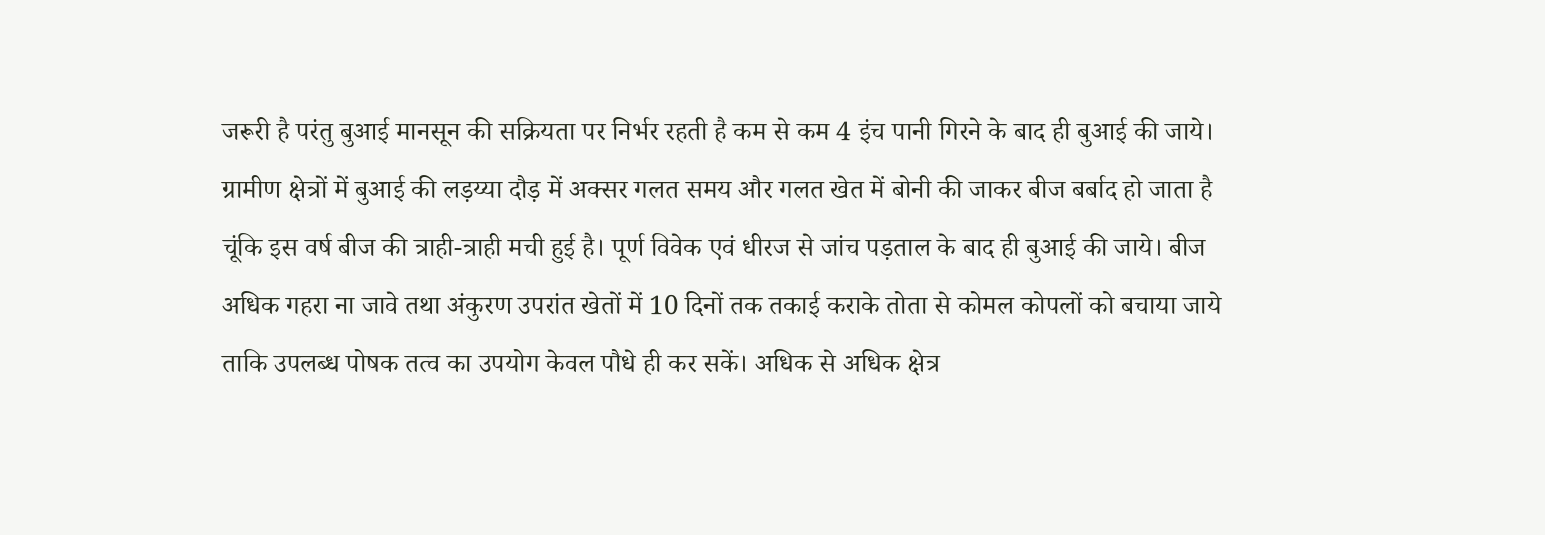जरूरी है परंतु बुआई मानसून की सक्रियता पर निर्भर रहती है कम से कम 4 इंच पानी गिरने के बाद ही बुआई की जाये। ग्रामीण क्षेत्रों में बुआई की लड़य्या दौड़ में अक्सर गलत समय और गलत खेत में बोनी की जाकर बीज बर्बाद हो जाता है चूंकि इस वर्ष बीज की त्राही-त्राही मची हुई है। पूर्ण विवेक एवं धीरज से जांच पड़ताल के बाद ही बुआई की जाये। बीज अधिक गहरा ना जावे तथा अंकुरण उपरांत खेतों में 10 दिनों तक तकाई कराके तोता से कोमल कोपलों को बचाया जाये ताकि उपलब्ध पोषक तत्व का उपयोग केवल पौधे ही कर सकें। अधिक से अधिक क्षेत्र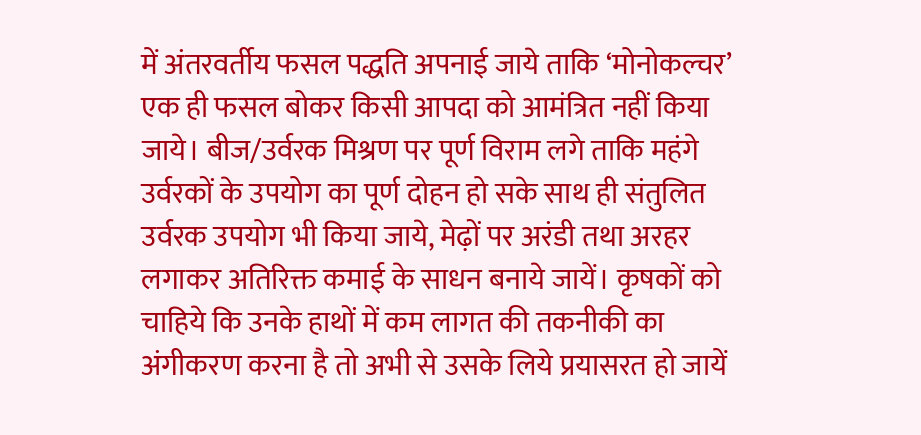में अंतरवर्तीय फसल पद्धति अपनाई जाये ताकि ‘मोनोकल्चर’ एक ही फसल बोकर किसी आपदा को आमंत्रित नहीं किया जाये। बीज/उर्वरक मिश्रण पर पूर्ण विराम लगे ताकि महंगे उर्वरकों के उपयोग का पूर्ण दोहन हो सके साथ ही संतुलित उर्वरक उपयोग भी किया जाये, मेढ़ों पर अरंडी तथा अरहर लगाकर अतिरिक्त कमाई के साधन बनाये जायें। कृषकों को चाहिये कि उनके हाथों में कम लागत की तकनीकी का अंगीकरण करना है तो अभी से उसके लिये प्रयासरत हो जायें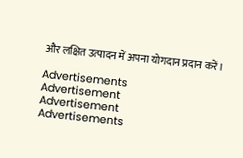और लक्षित उत्पादन में अपना योगदान प्रदान करें।

Advertisements
Advertisement
Advertisement
Advertisements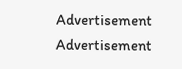Advertisement
Advertisement